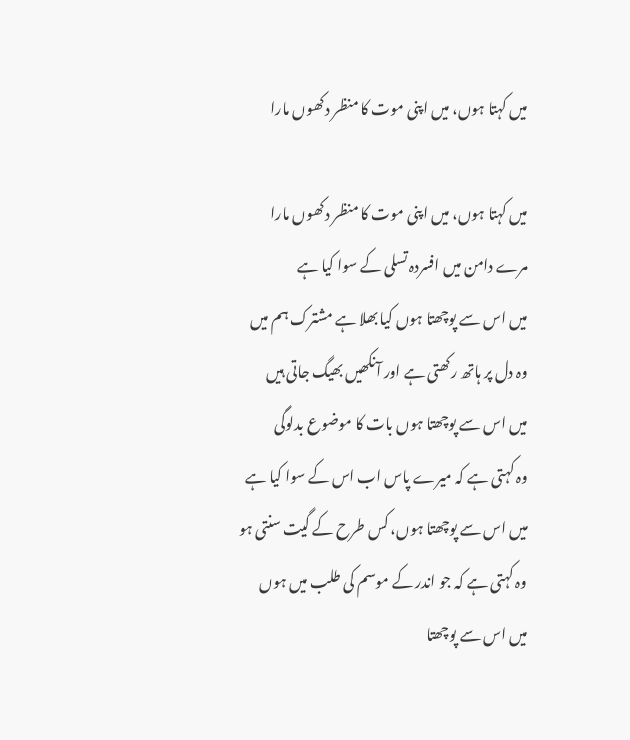میں کہتا ہوں، میں اپنی موت کا منظر دکھوں مارا

میں کہتا ہوں، میں اپنی موت کا منظر دکھوں مارا
مرے دامن میں افسردہ تسلی کے سوا کیا ہے
میں اس سے پوچھتا ہوں کیا بھلا ہے مشترک ہم میں
وہ دل پر ہاتھ رکھتی ہے اور آنکھیں بھیگ جاتی ہیں
میں اس سے پوچھتا ہوں بات کا موضوع بدلوگی
وہ کہتی ہے کہ میرے پاس اب اس کے سوا کیا ہے
میں اس سے پوچھتا ہوں، کس طرح کے گیت سنتی ہو
وہ کہتی ہے کہ جو اندر کے موسم کی طلب میں ہوں
میں اس سے پوچھتا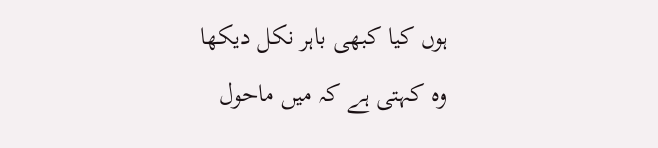ہوں کیا کبھی باہر نکل دیکھا
وہ کہتی ہے کہ میں ماحول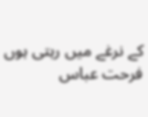کے نرغے میں رہتی ہوں
فرحت عباس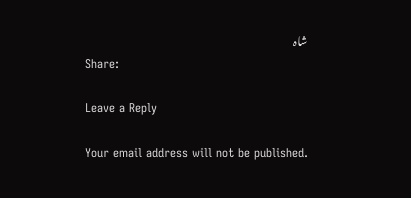شاہ
Share:

Leave a Reply

Your email address will not be published.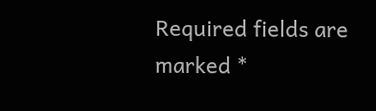Required fields are marked *